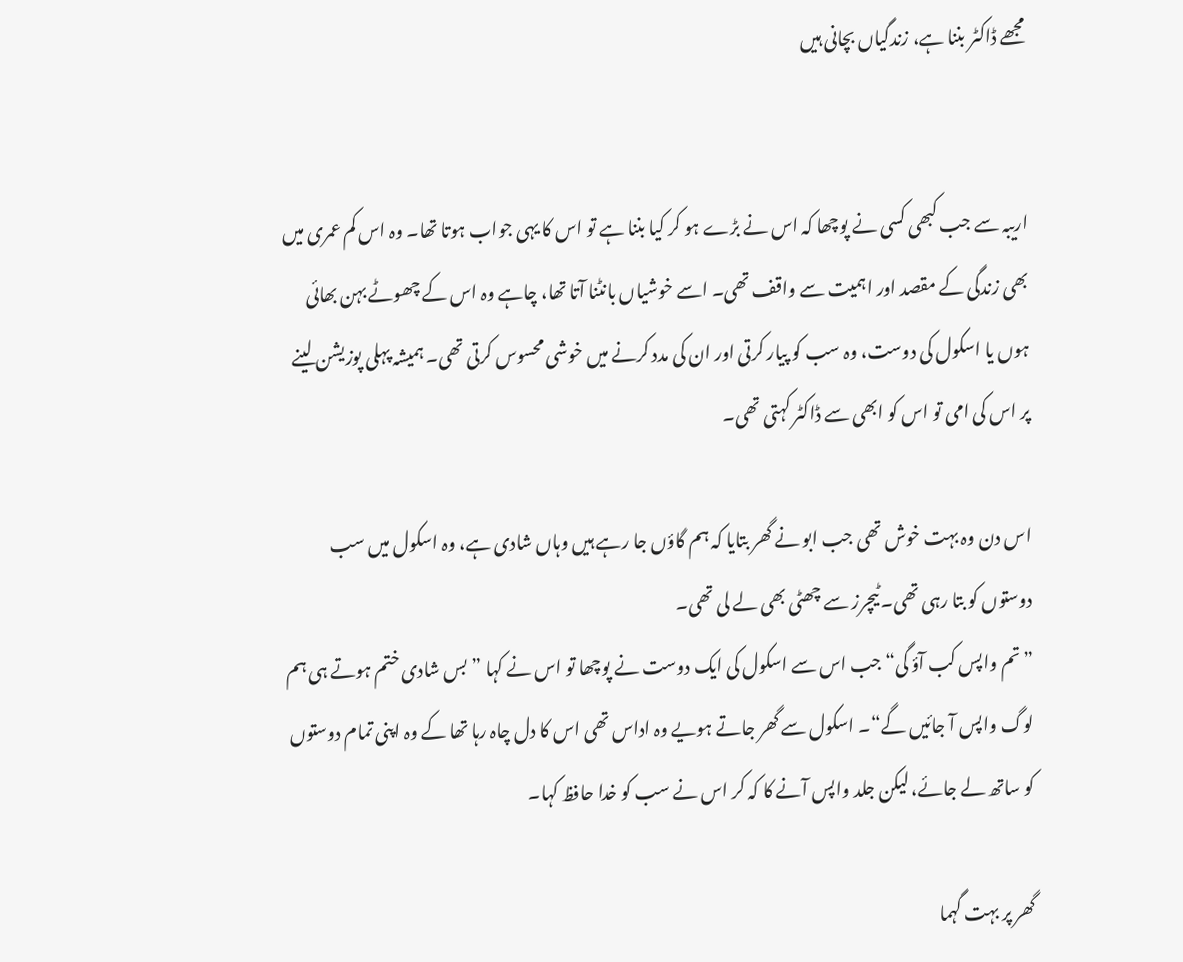مجھے ڈاکٹر بننا ہے، زندگیاں بچانی ہیں


اریبہ سے جب کبھی کسی نے پوچھا کہ اس نے بڑے ہو کر کیا بننا ہے تو اس کا یہی جواب ہوتا تھا۔ وہ اس کم عمری میں بھی زندگی کے مقصد اور اہمیت سے واقف تھی۔ اسے خوشیاں بانٹنا آتا تھا، چاہے وہ اس کے چھوٹے بہن بھائی ہوں یا اسکول کی دوست، وہ سب کو پیار کرتی اور ان کی مدد کرنے میں خوشی محسوس کرتی تھی۔ ہمیشہ پہلی پوزیشن لینے پر اس کی امی تو اس کو ابھی سے ڈاکٹر کہتی تھی۔

اس دن وہ بہت خوش تھی جب ابو نے گھر بتایا کہ ہم گاؤں جا رہے ہیں وہاں شادی ہے، وہ اسکول میں سب دوستوں کو بتا رہی تھی۔ ٹیچرز سے چھٹی بھی لے لی تھی۔
”تم واپس کب آؤ گی“ جب اس سے اسکول کی ایک دوست نے پوچھا تو اس نے کہا ”بس شادی ختم ہوتے ہی ہم لوگ واپس آ جائیں گے“۔ اسکول سے گھر جاتے ہویے وہ اداس تھی اس کا دل چاہ رہا تھا کے وہ اپنی تمام دوستوں کو ساتھ لے جائے، لیکن جلد واپس آنے کا کہ کر اس نے سب کو خدا حافظ کہا۔

گھر پر بہت گہما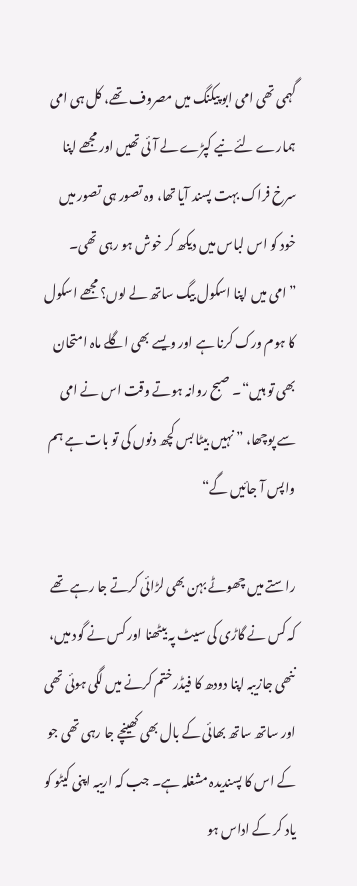گہمی تھی امی ابو پیکنگ میں مصروف تھے، کل ہی امی ہمارے لئے نیے کپڑے لے آئی تھیں اور مجھے اپنا سرخ فراک بہت پسند آیا تھا، وہ تصور ہی تصور میں خود کو اس لباس میں دیکھ کر خوش ہو رہی تھی۔
”امی میں اپنا اسکول بیگ ساتھ لے لوں؟ مجھے اسکول کا ہوم ورک کرنا ہے اور ویسے بھی اگلے ماہ امتحان بھی تو ہیں“۔ صبح روانہ ہوتے وقت اس نے امی سے پوچھا، ”نہیں بیٹا بس کچھ دنوں کی تو بات ہے ہم واپس آ جائیں گے“

راستے میں چھوٹے بہن بھی لڑائی کرتے جا رہے تھے کہ کس نے گاڑی کی سیٹ پہ بیٹھنا اور کس نے گود میں، ننھی جازیبہ اپنا دودھ کا فیڈر ختم کرنے میں لگی ہوئی تھی اور ساتھ ساتھ بھائی کے بال بھی کھینچے جا رہی تھی جو کے اس کا پسندیدہ مشغلہ ہے۔ جب کہ اریبہ اپنی کیٹو کو یاد کر کے اداس ہو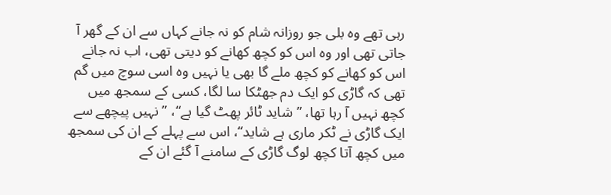رہی تھے وہ بلی جو روزانہ شام کو نہ جانے کہاں سے ان کے گھر آ جاتی تھی اور وہ اس کو کچھ کھانے کو دیتی تھی، اب نہ جانے اس کو کھانے کو کچھ ملے گا بھی یا نہیں وہ اسی سوچ میں گم تھی کہ گاڑی کو ایک دم جھٹکا سا لگا، کسی کے سمجھ میں کچھ نہیں آ رہا تھا، ”شاید ٹائر پھٹ گیا ہے“، ”نہیں پیچھے سے ایک گاڑی نے ٹکر ماری ہے شاید“، اس سے پہلے کے ان کی سمجھ میں کچھ آتا کچھ لوگ گاڑی کے سامنے آ گئے ان کے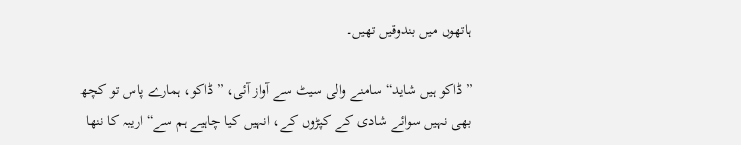ہاتھوں میں بندوقیں تھیں۔

”ڈاکو ہیں شاید“ سامنے والی سیٹ سے آواز آئی، ”ڈاکو، ہمارے پاس تو کچھ بھی نہیں سوائے شادی کے کپڑوں کے، انہیں کیا چاہیے ہم سے“ اریبہ کا ننھا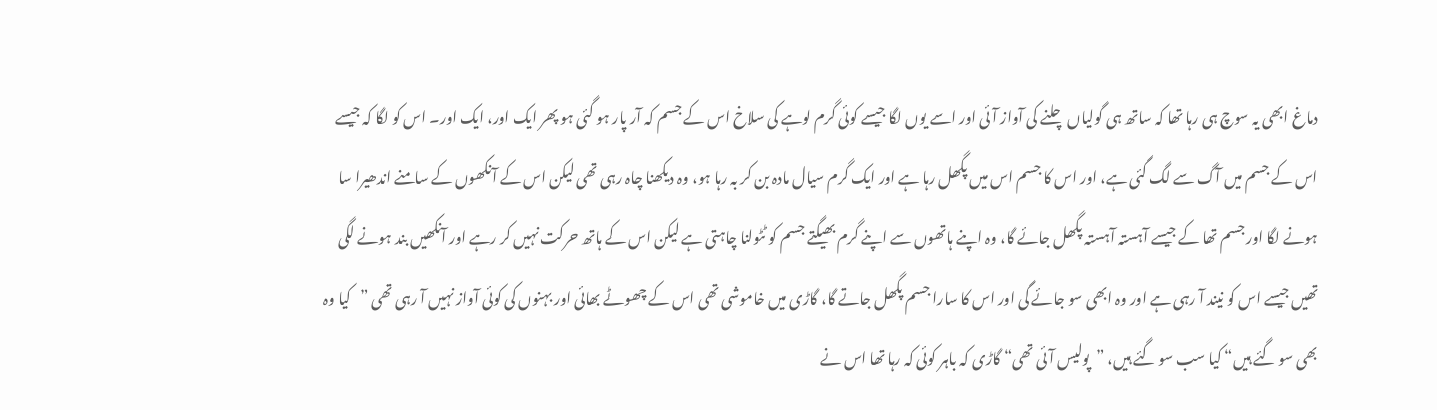دماغ ابھی یہ سوچ ہی رہا تھا کہ ساتھ ہی گولیاں چلنے کی آواز آئی اور اسے یوں لگا جیسے کوئی گرم لوہے کی سلاخ اس کے جسم کہ آر پار ہو گئی ہو پھر ایک اور، ایک اور۔ اس کو لگا کہ جیسے اس کے جسم میں آگ سے لگ گئی ہے، اور اس کا جسم اس میں پگھل رہا ہے اور ایک گرم سیال مادہ بن کر بہ رہا ہو، وہ دیکھنا چاہ رہی تھی لیکن اس کے آنکھوں کے سامنے اندھیرا سا ہونے لگا اور جسم تھا کے جیسے آہستہ آہستہ پگھل جائے گا، وہ اپنے ہاتھوں سے اپنے گرم بھیگتے جسم کو ٹٹولنا چاہتی ہے لیکن اس کے ہاتھ حرکت نہیں کر رہے اور آنکھیں بند ہونے لگی تھیں جیسے اس کو نیند آ رہی ہے اور وہ ابھی سو جائے گی اور اس کا سارا جسم پگھل جاتے گا، گاڑی میں خاموشی تھی اس کے چھوٹے بھائی اور بہنوں کی کوئی آواز نہیں آ رہی تھی ”کیا وہ بھی سو گئے ہیں“ کیا سب سو گئے ہیں، ”پولیس آئی تھی“ گاڑی کہ باہر کوئی کہ رہا تھا اس نے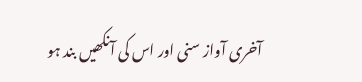آخری آواز سنی اور اس کی آنکھیں بند ہو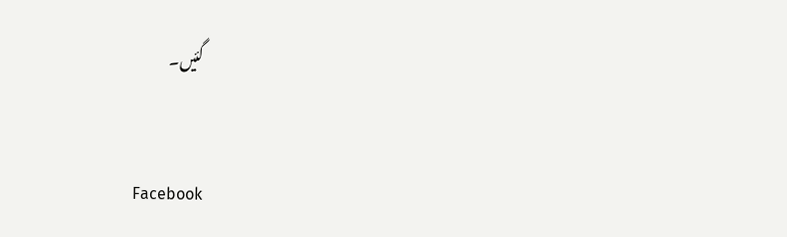گئیں۔


Facebook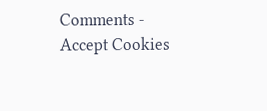Comments - Accept Cookies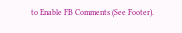to Enable FB Comments (See Footer).